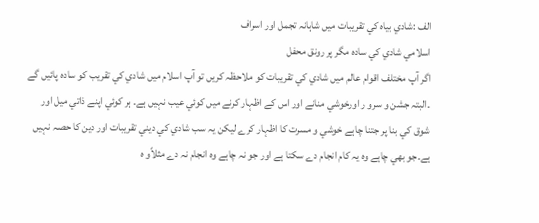الف :شادي بياہ کي تقريبات ميں شاہانہ تجمل اور اسراف
اسلامي شادي کي سادہ مگر پر رونق محفل
اگر آپ مختلف اقوام عالم ميں شادي کي تقريبات کو ملاحظہ کريں تو آپ اسلام ميں شادي کي تقريب کو سادہ پائيں گے ۔البتہ جشن و سرو ر اورخوشي منانے اور اس کے اظہار کرنے ميں کوئي عيب نہيں ہے۔ ہر کوئي اپنے ذاتي ميل اور شوق کي بنا پر جتنا چاہے خوشي و مسرت کا اظہار کرے ليکن يہ سب شادي کي ديني تقريبات اور دين کا حصہ نہيں ہے۔جو بھي چاہے وہ يہ کام انجام دے سکتا ہے اور جو نہ چاہے وہ انجام نہ دے مثلاًو ہ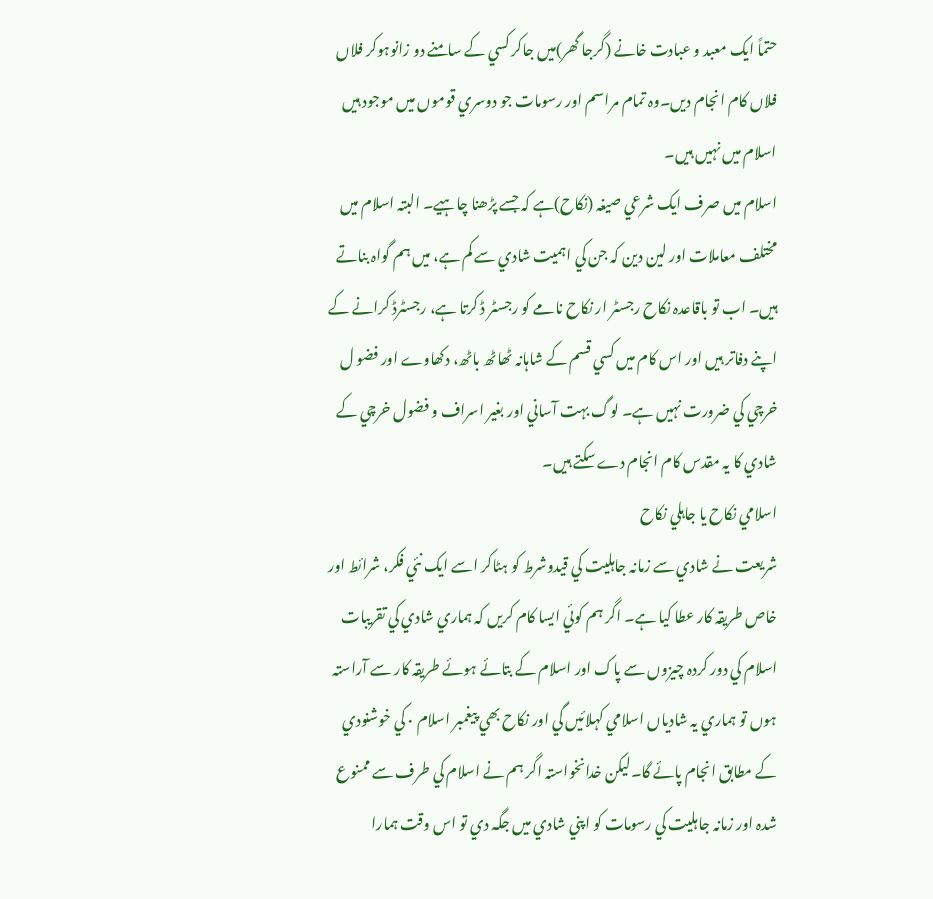حتماً ايک معبد و عبادت خانے (گرجا گھر)ميں جاکر کسي کے سامنے دو زانوہوکر فلاں فلاں کام انجام ديں۔وہ تمام مراسم اور رسومات جو دوسري قوموں ميں موجود ہيں اسلام ميں نہيں ہيں۔
اسلام ميں صرف ايک شرعي صيغہ (نکاح)ہے کہ جسے پڑھنا چاہيے۔ البتہ اسلام ميں مختلف معاملات اور لين دين کہ جن کي اہميت شادي سے کم ہے، ميں ہم گواہ بناتے ہيں۔ اب تو باقاعدہ نکاح رجسٹر ار نکاح نامے کو رجسٹر ڈ کرتا ہے، رجسٹرڈ کرانے کے اپنے دفاتر ہيں اور اس کام ميں کسي قسم کے شاہانہ ٹھاٹھ باٹھ، دکھاوے اور فضو ل خرچي کي ضرورت نہيں ہے۔ لوگ بہت آساني اور بغير اسراف و فضول خرچي کے شادي کا يہ مقدس کام انجام دے سکتے ہيں۔
اسلامي نکاح يا جاہلي نکاح
شريعت نے شادي سے زمانہ جاہليت کي قيدوشرط کو ہٹاکر اسے ايک نئي فکر، شرائط اور خاص طريقہ کار عطا کيا ہے۔ اگر ہم کوئي ايسا کام کريں کہ ہماري شادي کي تقريبات اسلام کي دور کردہ چيزوں سے پاک اور اسلام کے بتائے ہوئے طريقہ کار سے آراستہ ہوں تو ہماري يہ شادياں اسلامي کہلائيں گي اور نکاح بھي پيغمبر اسلام ۰ کي خوشنودي کے مطابق انجام پائے گا۔ليکن خدانخواستہ اگر ہم نے اسلام کي طرف سے ممنوع شدہ اور زمانہ جاہليت کي رسومات کو اپني شادي ميں جگہ دي تو اس وقت ہمارا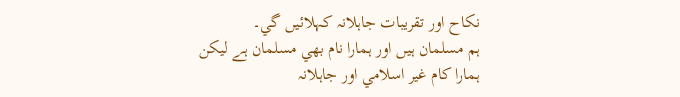نکاح اور تقريبات جاہلانہ کہلائيں گي۔
ہم مسلمان ہيں اور ہمارا نام بھي مسلمان ہے ليکن ہمارا کام غير اسلامي اور جاہلانہ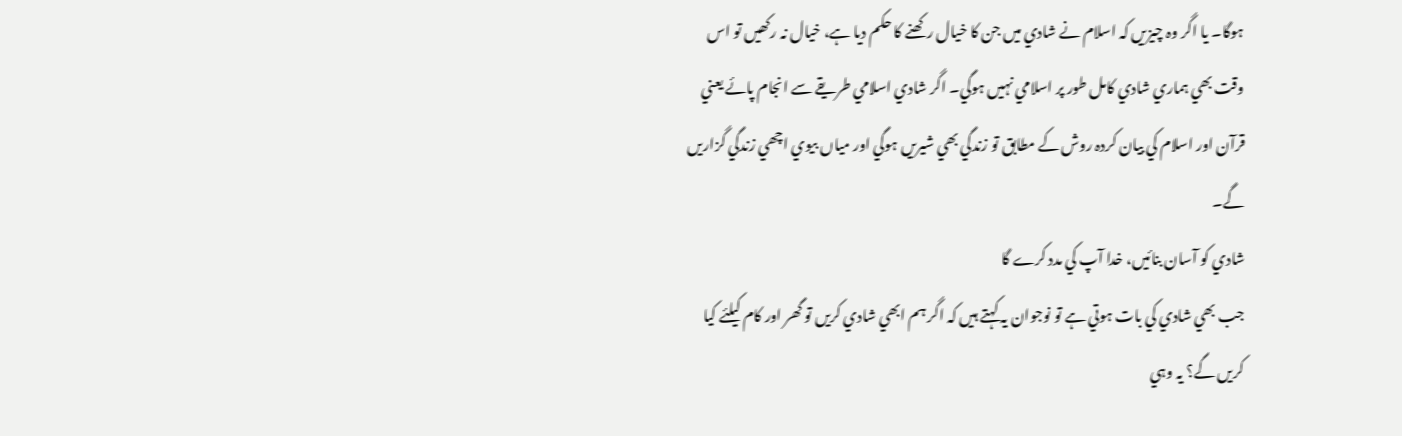ہوگا۔ يا اگر وہ چيزيں کہ اسلام نے شادي ميں جن کا خيال رکھنے کا حکم ديا ہے، خيال نہ رکھيں تو اس وقت بھي ہماري شادي کامل طور پر اسلامي نہيں ہوگي۔ اگر شادي اسلامي طريقے سے انجام پائے يعني قرآن اور اسلام کي بيان کردہ روش کے مطابق تو زندگي بھي شيريں ہوگي اور مياں بيوي اچھي زندگي گزاريں گے۔
شادي کو آسان بنائيں، خدا آپ کي مدد کرے گا
جب بھي شادي کي بات ہوتي ہے تو نوجوان يہ کہتے ہيں کہ اگر ہم ابھي شادي کريں تو گھر اور کام کيلئے کيا کريں گے؟ يہ وہي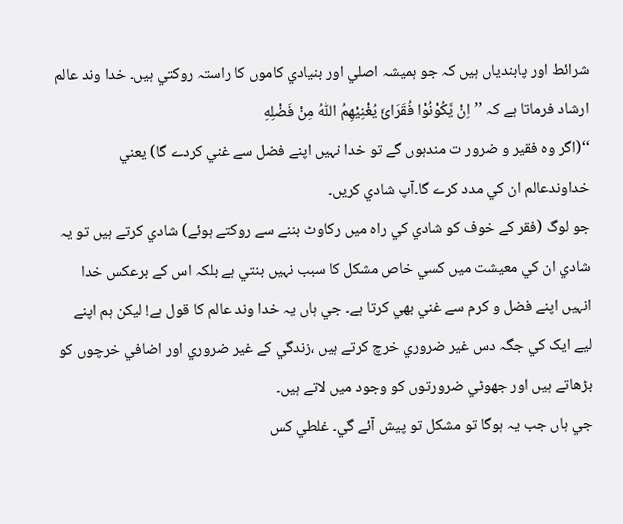شرائط اور پابندياں ہيں کہ جو ہميشہ اصلي اور بنيادي کاموں کا راستہ روکتي ہيں۔ خدا وند عالم ارشاد فرماتا ہے کہ ’’اِنْ يَّکُوْنُوْا فُقَرَائَ يُغْنِيْهِمُ اللّٰهُ مِنْ فَضْلِهِ
‘‘(اگر وہ فقير و ضرور ت مندہوں گے تو خدا نہيں اپنے فضل سے غني کردے گا) يعني خداوندعالم ان کي مدد کرے گا۔آپ شادي کريں۔
جو لوگ (فقر کے خوف کو شادي کي راہ ميں رکاوٹ بننے سے روکتے ہوئے) شادي کرتے ہيں تو يہ شادي ان کي معيشت ميں کسي خاص مشکل کا سبب نہيں بنتي ہے بلکہ اس کے برعکس خدا انہيں اپنے فضل و کرم سے غني بھي کرتا ہے۔ جي ہاں يہ خدا وند عالم کا قول ہے! ليکن ہم اپنے ليے ايک کي جگہ دس غير ضروري خرچ کرتے ہيں ،زندگي کے غير ضروري اور اضافي خرچوں کو بڑھاتے ہيں اور جھوٹي ضرورتوں کو وجود ميں لاتے ہيں۔
جي ہاں جب يہ ہوگا تو مشکل تو پيش آئے گي۔ غلطي کس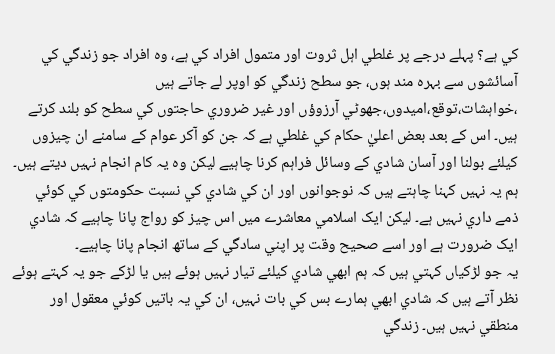کي ہے؟ پہلے درجے پر غلطي اہل ثروت اور متمول افراد کي ہے، وہ افراد جو زندگي کي آسائشوں سے بہرہ مند ہوں، جو سطح زندگي کو اوپر لے جاتے ہيں ،خواہشات،توقع،اميدوں،جھوٹي آرزوؤں اور غير ضروري حاجتوں کي سطح کو بلند کرتے ہيں۔ اس کے بعد بعض اعليٰ حکام کي غلطي ہے کہ جن کو آکر عوام کے سامنے ان چيزوں کيلئے بولنا اور آسان شادي کے وسائل فراہم کرنا چاہيے ليکن وہ يہ کام انجام نہيں ديتے ہيں۔ ہم يہ نہيں کہنا چاہتے ہيں کہ نوجوانوں اور ان کي شادي کي نسبت حکومتوں کي کوئي ذمے داري نہيں ہے۔ ليکن ايک اسلامي معاشرے ميں اس چيز کو رواج پانا چاہيے کہ شادي ايک ضرورت ہے اور اسے صحيح وقت پر اپني سادگي کے ساتھ انجام پانا چاہيے۔
يہ جو لڑکياں کہتي ہيں کہ ہم ابھي شادي کيلئے تيار نہيں ہوئے ہيں يا لڑکے جو يہ کہتے ہوئے نظر آتے ہيں کہ شادي ابھي ہمارے بس کي بات نہيں، ان کي يہ باتيں کوئي معقول اور منطقي نہيں ہيں۔ زندگي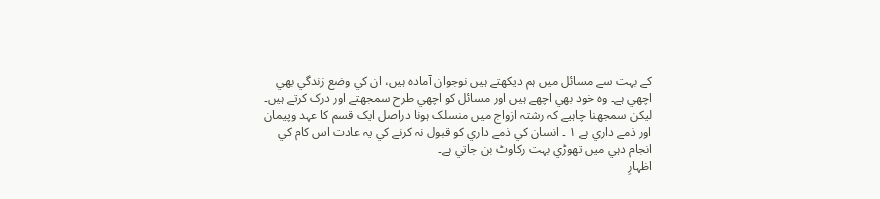کے بہت سے مسائل ميں ہم ديکھتے ہيں نوجوان آمادہ ہيں، ان کي وضع زندگي بھي اچھي ہے۔ وہ خود بھي اچھے ہيں اور مسائل کو اچھي طرح سمجھتے اور درک کرتے ہيں۔ ليکن سمجھنا چاہیے کہ رشتہ ازواج ميں منسلک ہونا دراصل ايک قسم کا عہد وپيمان اور ذمے داري ہے ١ ۔ انسان کي ذمے داري کو قبول نہ کرنے کي يہ عادت اس کام کي انجام دہي ميں تھوڑي بہت رکاوٹ بن جاتي ہے۔
اظہارِ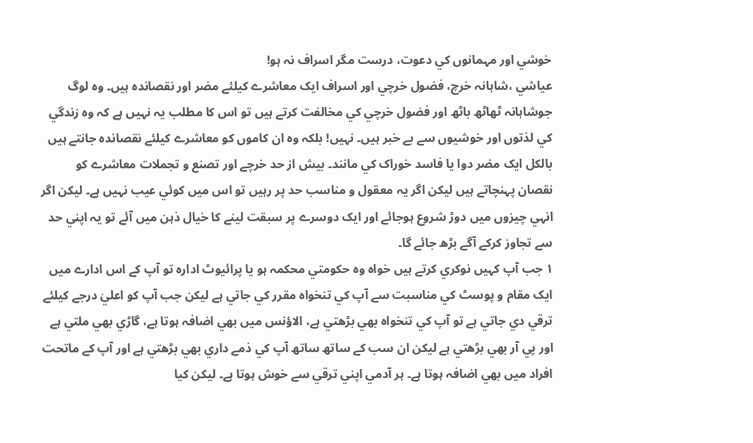خوشي اور مہمانوں کي دعوت، درست مگر اسراف نہ ہو!
عياشي ،شاہانہ خرچ، فضول خرچي اور اسراف ايک معاشرے کيلئے مضر اور نقصاندہ ہيں۔ وہ لوگ جوشاہانہ ٹھاٹھ باٹھ اور فضول خرچي کي مخالفت کرتے ہيں تو اس کا مطلب يہ نہيں ہے کہ وہ زندگي کي لذتوں اور خوشيوں سے بے خبر ہيں۔ نہيں! بلکہ وہ ان کاموں کو معاشرے کيلئے نقصاندہ جانتے ہيں بالکل ايک مضر دوا يا فاسد خوراک کي مانند۔ بيش از حد خرچے اور تصنع و تجملات معاشرے کو نقصان پہنچاتے ہيں ليکن اگر يہ معقول و مناسب حد پر رہيں تو اس ميں کوئي عيب نہيں ہے۔ ليکن اگر انہي چيزوں ميں دوڑ شروع ہوجائے اور ايک دوسرے پر سبقت لينے کا خيال ذہن ميں آئے تو يہ اپني حد سے تجاوز کرکے آگے بڑھ جائے گا۔
١ جب آپ کہيں نوکري کرتے ہيں خواہ وہ حکومتي محکمہ ہو يا پرائيوٹ ادارہ تو آپ کے اس ادارے ميں ايک مقام و پوسٹ کي مناسبت سے آپ کي تنخواہ مقرر کي جاتي ہے ليکن جب آپ کو اعليٰ درجے کيلئے ترقي دي جاتي ہے تو آپ کي تنخواہ بھي بڑھتي ہے، الاؤنس ميں بھي اضافہ ہوتا ہے، گاڑي بھي ملتي ہے اور پي آر بھي بڑھتي ہے ليکن ان سب کے ساتھ ساتھ آپ کي ذمے داري بھي بڑھتي ہے اور آپ کے ماتحت افراد ميں بھي اضافہ ہوتا ہے۔ ہر آدمي اپني ترقي سے خوش ہوتا ہے۔ ليکن کيا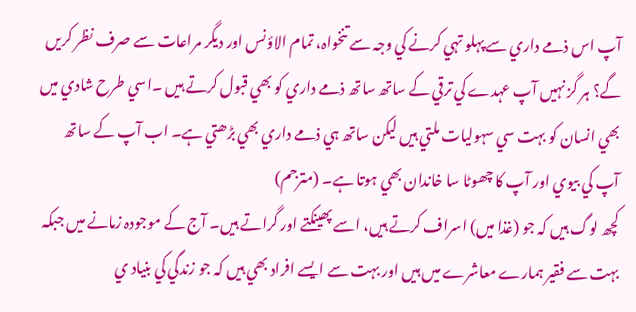آپ اس ذمے داري سے پہلو تہي کرنے کي وجہ سے تنخواہ، تمام الاؤنس اور ديگر مراعات سے صرف نظر کریں گے؟ ہر گز نہيں آپ عہدے کي ترقي کے ساتھ ساتھ ذمے داري کو بھي قبول کرتے ہيں ۔اسي طرح شادي ميں بھي انسان کو بہت سي سہوليات ملتي ہيں ليکن ساتھ ہي ذمے داري بھي بڑھتي ہے۔ اب آپ کے ساتھ آپ کي بيوي اور آپ کا چھوٹا سا خاندان بھي ہوتا ہے۔ (مترجم)
کچھ لوگ ہيں کہ جو (غذا ميں) اسراف کرتے ہيں، اسے پھينکتے اور گراتے ہيں۔ آج کے موجودہ زمانے ميں جبکہ بہت سے فقير ہمارے معاشرے ميں ہيں اور بہت سے ايسے افراد بھي ہيں کہ جو زندگي کي بنياد ي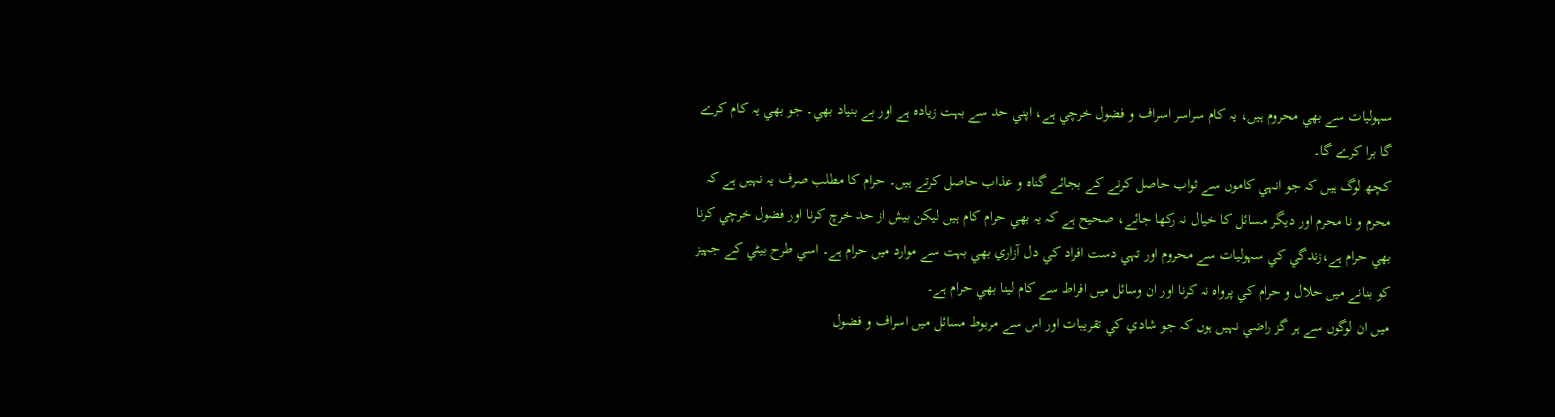سہوليات سے بھي محروم ہيں، يہ کام سراسر اسراف و فضول خرچي ہے، اپني حد سے بہت زيادہ ہے اور بے بنياد بھي۔ جو بھي يہ کام کرے گا برا کرے گا۔
کچھ لوگ ہيں کہ جو انہي کاموں سے ثواب حاصل کرنے کے بجائے گناہ و عذاب حاصل کرتے ہيں۔ حرام کا مطلب صرف يہ نہيں ہے کہ محرم و نا محرم اور ديگر مسائل کا خيال نہ رکھا جائے، صحيح ہے کہ يہ بھي حرام کام ہيں ليکن بيش از حد خرچ کرنا اور فضول خرچي کرنا بھي حرام ہے،زندگي کي سہوليات سے محروم اور تہي دست افراد کي دل آزاري بھي بہت سے موارد ميں حرام ہے۔ اسي طرح بيٹي کے جہيز کو بنانے ميں حلال و حرام کي پرواہ نہ کرنا اور ان وسائل ميں افراط سے کام لينا بھي حرام ہے۔
ميں ان لوگوں سے ہر گز راضي نہيں ہوں کہ جو شادي کي تقريبات اور اس سے مربوط مسائل ميں اسراف و فضول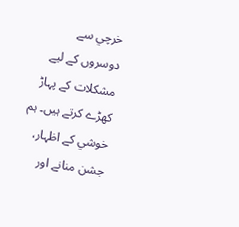خرچي سے دوسروں کے ليے مشکلات کے پہاڑ کھڑے کرتے ہيں۔ ہم خوشي کے اظہار، جشن منانے اور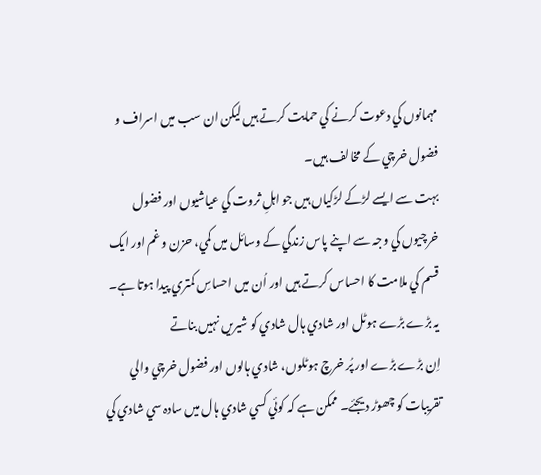مہمانوں کي دعوت کرنے کي حمايت کرتے ہيں ليکن ان سب ميں اسراف و فضول خرچي کے مخالف ہيں۔
بہت سے ايسے لڑکے لڑکياں ہيں جو اہلِ ثروت کي عياشيوں اور فضول خرچيوں کي وجہ سے اپنے پاس زندگي کے وسائل ميں کمي، حزن و غم اور ايک قسم کي ملامت کا احساس کرتے ہيں اور اُن ميں احساسِ کمتري پيدا ہوتا ہے۔
يہ بڑے بڑے ہوٹل اور شادي ہال شادي کو شيريں نہيں بناتے
اِن بڑے بڑے اور پُر خرچ ہوٹلوں، شادي ہالوں اور فضول خرچي والي تقريبات کو چھوڑ ديجئے۔ ممکن ہے کہ کوئي کسي شادي ہال ميں سادہ سي شادي کي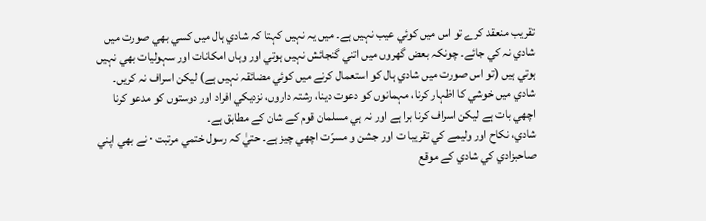تقريب منعقد کرے تو اس ميں کوئي عيب نہيں ہے۔ ميں يہ نہيں کہتا کہ شادي ہال ميں کسي بھي صورت ميں شادي نہ کي جائے۔ چونکہ بعض گھروں ميں اتني گنجائش نہيں ہوتي اور وہاں امکانات اور سہوليات بھي نہيں ہوتي ہيں (تو اس صورت ميں شادي ہال کو استعمال کرنے ميں کوئي مضائقہ نہيں ہے) ليکن اسراف نہ کريں۔ شادي ميں خوشي کا اظہار کرنا، مہمانوں کو دعوت دينا، رشتہ داروں، نزديکي افراد اور دوستوں کو مدعو کرنا اچھي بات ہے ليکن اسراف کرنا برا ہے اور نہ ہي مسلمان قوم کے شان کے مطابق ہے۔
شادي، نکاح اور وليمے کي تقريبا ت اور جشن و مسرّت اچھي چيز ہے۔ حتيٰ کہ رسول ختمي مرتبت ۰ نے بھي اپني صاحبزادي کي شادي کے موقع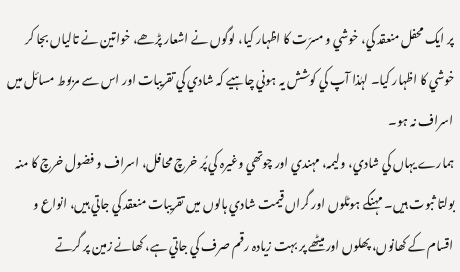پر ايک محفل منعقد کي، خوشي و مسرّت کا اظہار کيا، لوگوں نے اشعار پڑھے، خواتين نے تالياں بجا کر خوشي کا اظہار کيا۔ لہٰذا آپ کي کوشش يہ ہوني چاہیے کہ شادي کي تقريبات اور اس سے مربوط مسائل ميں اسراف نہ ہو۔
ہمارے يہاں کي شادي، وليمہ، مہندي اور چوتھي وغيرہ کي پُر خرچ محافل، اسراف و فضول خرچ کا منہ بولتا ثبوت ہيں۔ مہنگے ہوٹلوں اور گراں قيمت شادي ہالوں ميں تقريبات منعقد کي جاتي ہيں، انواع و اقسام کے کھانوں، پھلوں اور ميٹھے پر بہت زيادہ رقم صرف کي جاتي ہے، کھانے زمين پر گرتے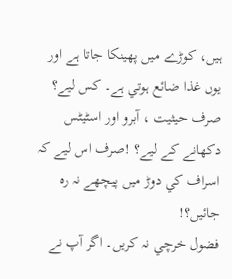ہيں، کوڑے ميں پھينکا جاتا ہے اور يوں غذا ضائع ہوتي ہے۔ کس ليے؟ صرف حيثيت ، آبرو اور اسٹيٹس دکھانے کے ليے؟ !صرف اس ليے کہ اسراف کي دوڑ ميں پيچھے نہ رہ جائيں؟!
فضول خرچي نہ کريں۔ اگر آپ نے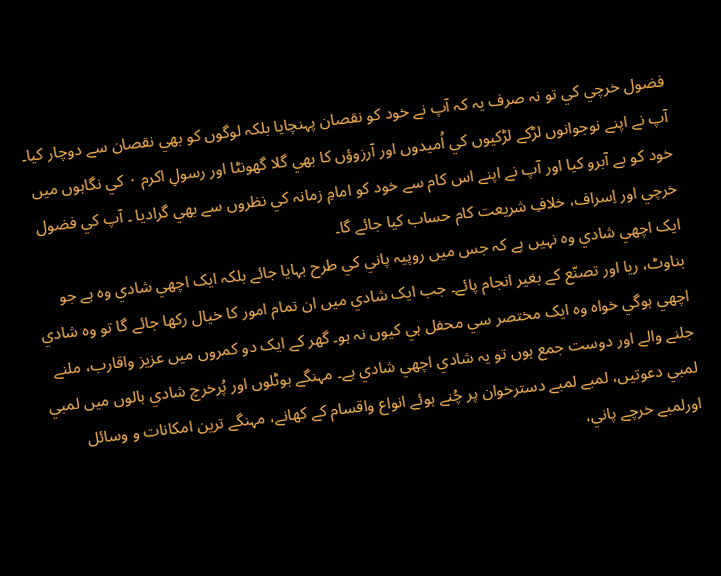فضول خرچي کي تو نہ صرف يہ کہ آپ نے خود کو نقصان پہنچايا بلکہ لوگوں کو بھي نقصان سے دوچار کيا۔ آپ نے اپنے نوجوانوں لڑکے لڑکيوں کي اُميدوں اور آرزوؤں کا بھي گلا گھونٹا اور رسولِ اکرم ۰ کي نگاہوں ميں خود کو بے آبرو کيا اور آپ نے اپنے اس کام سے خود کو امامِ زمانہ کي نظروں سے بھي گراديا ۔ آپ کي فضول خرچي اور اِسراف، خلافِ شريعت کام حساب کيا جائے گا۔
ايک اچھي شادي وہ نہيں ہے کہ جس ميں روپيہ پاني کي طرح بہايا جائے بلکہ ايک اچھي شادي وہ ہے جو بناوٹ، ريا اور تصنّع کے بغير انجام پائے۔ جب ايک شادي ميں ان تمام امور کا خيال رکھا جائے گا تو وہ شادي اچھي ہوگي خواہ وہ ايک مختصر سي محفل ہي کيوں نہ ہو۔ گھر کے ايک دو کمروں ميں عزيز واقارب، ملنے جلنے والے اور دوست جمع ہوں تو يہ شادي اچھي شادي ہے۔ مہنگے ہوٹلوں اور پُرخرچ شادي ہالوں ميں لمبي لمبي دعوتيں، لمبے لمبے دسترخوان پر چُنے ہوئے انواع واقسام کے کھانے، مہنگے ترين امکانات و وسائل اورلمبے خرچے پاني،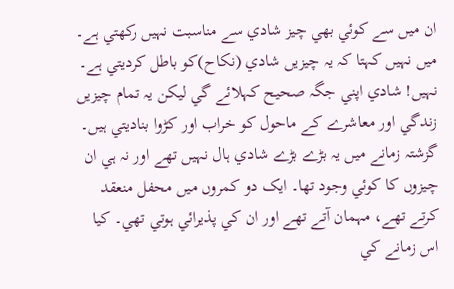ان ميں سے کوئي بھي چيز شادي سے مناسبت نہيں رکھتي ہے۔ ميں نہيں کہتا کہ يہ چيزيں شادي (نکاح)کو باطل کرديتي ہے۔ نہيں! شادي اپني جگہ صحيح کہلائے گي ليکن يہ تمام چيزيں زندگي اور معاشرے کے ماحول کو خراب اور کڑوا بناديتي ہيں۔
گزشتہ زمانے ميں يہ بڑے بڑے شادي ہال نہيں تھے اور نہ ہي ان چيزوں کا کوئي وجود تھا۔ ايک دو کمروں ميں محفل منعقد کرتے تھے، مہمان آتے تھے اور ان کي پذيرائي ہوتي تھي۔ کيا اس زمانے کي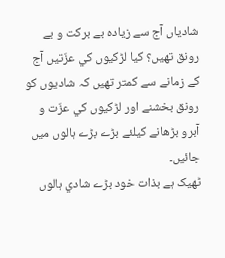شادياں آج سے زيادہ بے برکت و بے رونق تھيں؟ کيا لڑکيوں کي عزّتيں آج کے زمانے سے کمتر تھيں کہ شاديوں کو رونق بخشنے اور لڑکيوں کي عزّت و آبرو بڑھانے کيلئے بڑے بڑے ہالوں ميں جائيں۔
ٹھيک ہے بذات خود بڑے شادي ہالوں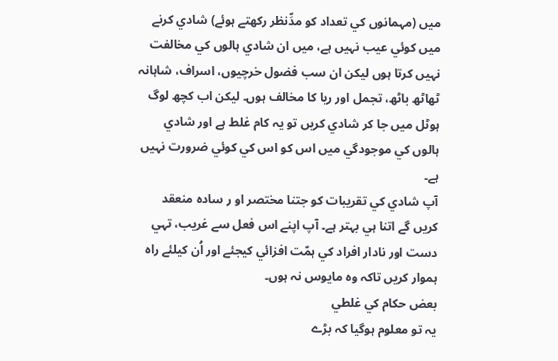ميں (مہمانوں کي تعداد کو مدِّنظر رکھتے ہوئے) شادي کرنے ميں کوئي عيب نہيں ہے، ميں ان شادي ہالوں کي مخالفت نہيں کرتا ہوں ليکن ان سب فضول خرچيوں، اسراف، شاہانہ ٹھاٹھ باٹھ، تجمل اور ريا کا مخالف ہوں۔ ليکن اب کچھ لوگ ہوٹل ميں جا کر شادي کريں تو يہ کام غلط ہے اور شادي ہالوں کي موجودگي ميں اس کو اس کي کوئي ضرورت نہيں ہے۔
آپ شادي کي تقريبات کو جتنا مختصر او ر سادہ منعقد کريں گے اتنا ہي بہتر ہے۔ آپ اپنے اس فعل سے غريب، تہي دست اور نادار افراد کي ہمّت افزائي کيجئے اور اُن کيلئے راہ ہموار کريں تاکہ وہ مايوس نہ ہوں۔
بعض حکام کي غلطي
يہ تو معلوم ہوگيا کہ بڑے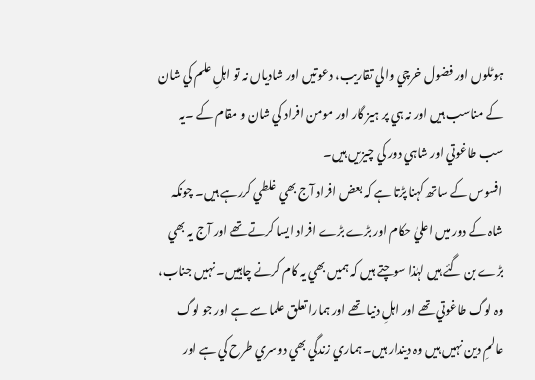ہوٹلوں اور فضول خرچي والي تقاريب، دعوتيں اور شادياں نہ تو اہلِ علم کي شان کے مناسب ہيں اور نہ ہي پر ہيز گار اور مومن افراد کي شان و مقام کے ۔يہ سب طاغوتي اور شاہي دور کي چيزيں ہيں۔
افسوس کے ساتھ کہنا پڑتا ہے کہ بعض افراد آج بھي غلطي کررہے ہيں۔ چونکہ شاہ کے دور ميں اعليٰ حکام اور بڑے بڑے افراد ايسا کرتے تھے اور آج يہ بھي بڑے بن گئے ہيں لہٰذا سوچتے ہيں کہ ہميں بھي يہ کام کرنے چاہييں۔ نہيں جناب، وہ لوگ طاغوتي تھے اور اہلِ دنيا تھے اور ہمارا تعلق علما سے ہے اور جو لوگ عالمِ دين نہيں ہيں وہ ديندار ہيں۔ ہماري زندگي بھي دوسري طرح کي ہے اور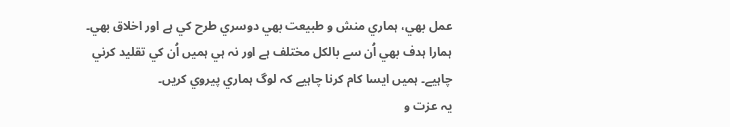عمل بھي، ہماري منش و طبيعت بھي دوسري طرح کي ہے اور اخلاق بھي۔ ہمارا ہدف بھي اُن سے بالکل مختلف ہے اور نہ ہي ہميں اُن کي تقليد کرني چاہیے۔ ہميں ايسا کام کرنا چاہیے کہ لوگ ہماري پيروي کريں۔
يہ عزت و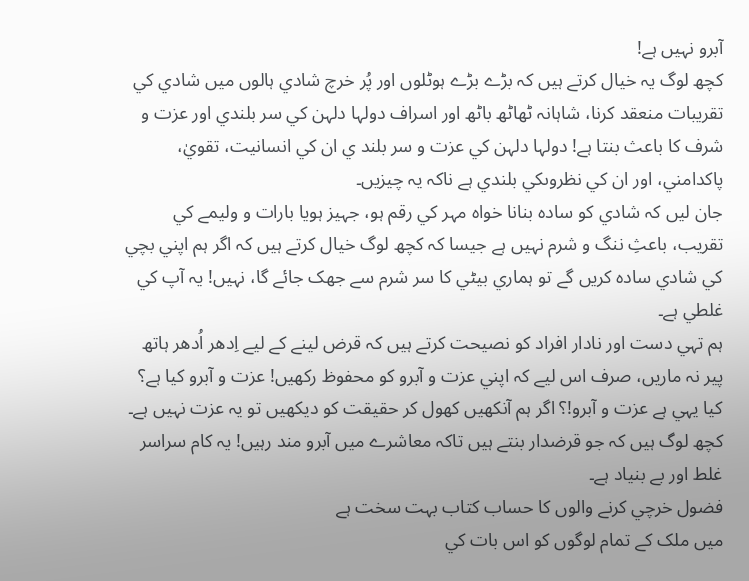آبرو نہيں ہے!
کچھ لوگ يہ خيال کرتے ہيں کہ بڑے بڑے ہوٹلوں اور پُر خرچ شادي ہالوں ميں شادي کي تقريبات منعقد کرنا، شاہانہ ٹھاٹھ باٹھ اور اسراف دولہا دلہن کي سر بلندي اور عزت و شرف کا باعث بنتا ہے! دولہا دلہن کي عزت و سر بلند ي ان کي انسانيت، تقويٰ، پاکدامني، اور ان کي نظروںکي بلندي ہے ناکہ يہ چيزيں۔
جان ليں کہ شادي کو سادہ بنانا خواہ مہر کي رقم ہو، جہيز ہويا بارات و وليمے کي تقريب، باعثِ ننگ و شرم نہيں ہے جيسا کہ کچھ لوگ خيال کرتے ہيں کہ اگر ہم اپني بچي کي شادي سادہ کریں گے تو ہماري بيٹي کا سر شرم سے جھک جائے گا، نہيں! يہ آپ کي غلطي ہے۔
ہم تہي دست اور نادار افراد کو نصيحت کرتے ہيں کہ قرض لينے کے ليے اِدھر اُدھر ہاتھ پير نہ ماريں، صرف اس ليے کہ اپني عزت و آبرو کو محفوظ رکھيں! عزت و آبرو کيا ہے؟ کيا يہي ہے عزت و آبرو!؟ اگر ہم آنکھيں کھول کر حقيقت کو ديکھيں تو يہ عزت نہيں ہے۔ کچھ لوگ ہيں کہ جو قرضدار بنتے ہيں تاکہ معاشرے ميں آبرو مند رہيں! يہ کام سراسر غلط اور بے بنياد ہے۔
فضول خرچي کرنے والوں کا حساب کتاب بہت سخت ہے
ميں ملک کے تمام لوگوں کو اس بات کي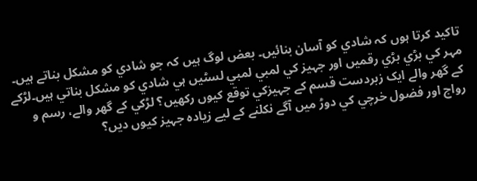تاکيد کرتا ہوں کہ شادي کو آسان بنائيں۔ بعض لوگ ہيں کہ جو شادي کو مشکل بناتے ہيں۔ مہر کي بڑي بڑي رقميں اور جہيز کي لمبي لمبي لسٹيں ہي شادي کو مشکل بناتي ہيں۔لڑکے کے گھر والے ايک زبردست قسم کے جہيزکي توقع کيوں رکھيں؟ لڑکي کے گھر والے، رسم و رواج اور فضول خرچي کي دوڑ ميں آگے نکلنے کے ليے زيادہ جہيز کيوں ديں؟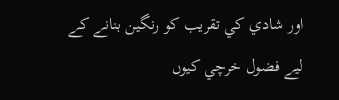اور شادي کي تقريب کو رنگين بنانے کے ليے فضول خرچي کيوں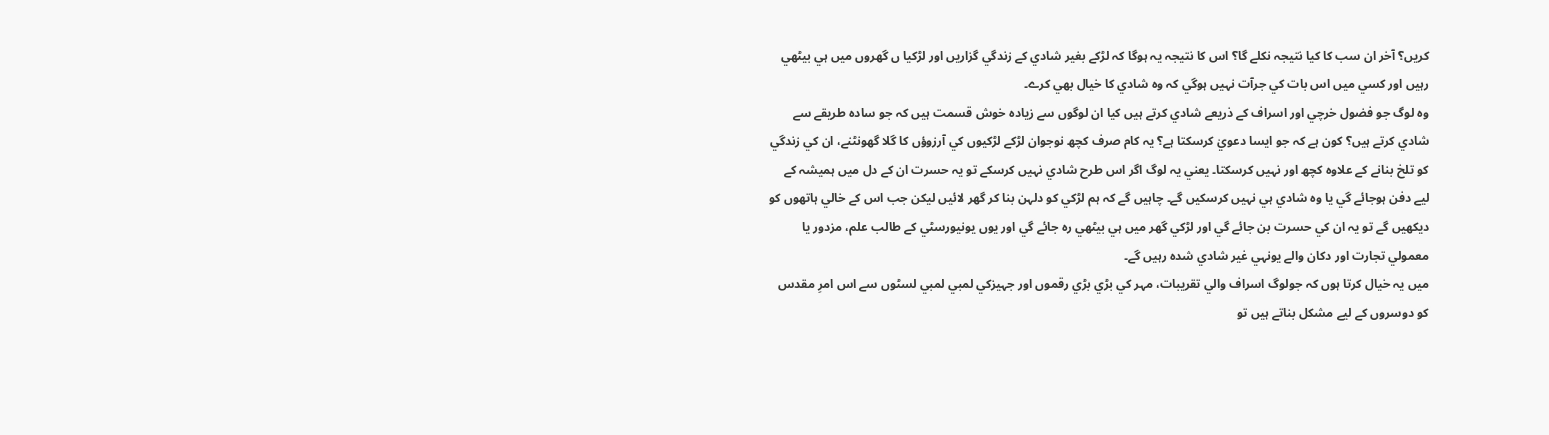کريں؟ آخر ان سب کا کيا نتيجہ نکلے گا؟ اس کا نتيجہ يہ ہوگا کہ لڑکے بغير شادي کے زندگي گزاريں اور لڑکيا ں گھروں ميں ہي بيٹھي رہيں اور کسي ميں اس بات کي جرآت نہيں ہوگي کہ وہ شادي کا خيال بھي کرے۔
وہ لوگ جو فضول خرچي اور اسراف کے ذريعے شادي کرتے ہيں کيا ان لوگوں سے زيادہ خوش قسمت ہيں کہ جو سادہ طريقے سے شادي کرتے ہيں؟ کون ہے کہ جو ايسا دعويٰ کرسکتا ہے؟ يہ کام صرف کچھ نوجوان لڑکے لڑکيوں کي آرزوؤں کا گلا گھونٹنے، ان کي زندگي کو تلخ بنانے کے علاوہ کچھ اور نہيں کرسکتا۔ يعني يہ لوگ اگر اس طرح شادي نہيں کرسکے تو يہ حسرت ان کے دل ميں ہميشہ کے ليے دفن ہوجائے گي يا وہ شادي ہي نہيں کرسکیں گے۔ چاہیں گے کہ ہم لڑکي کو دلہن بنا کر گھر لائيں ليکن جب اس کے خالي ہاتھوں کو ديکھيں گے تو يہ ان کي حسرت بن جائے گي اور لڑکي گھر ميں ہي بيٹھي رہ جائے گي اور يوں يونيورسٹي کے طالب علم، مزدور يا معمولي تجارت اور دکان والے يونہي غير شادي شدہ رہيں گے۔
ميں يہ خيال کرتا ہوں کہ جولوگ اسراف والي تقريبات، مہر کي بڑي بڑي رقموں اور جہيزکي لمبي لمبي لسٹوں سے اس امرِ مقدس کو دوسروں کے ليے مشکل بناتے ہيں تو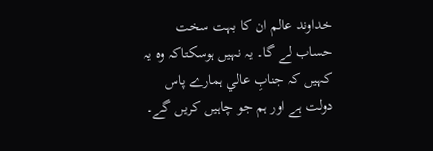خداوند عالم ان کا بہت سخت حساب لے گا۔ يہ نہيں ہوسکتاکہ وہ يہ کہيں کہ جنابِ عالي ہمارے پاس دولت ہے اور ہم جو چاہیں کريں گے۔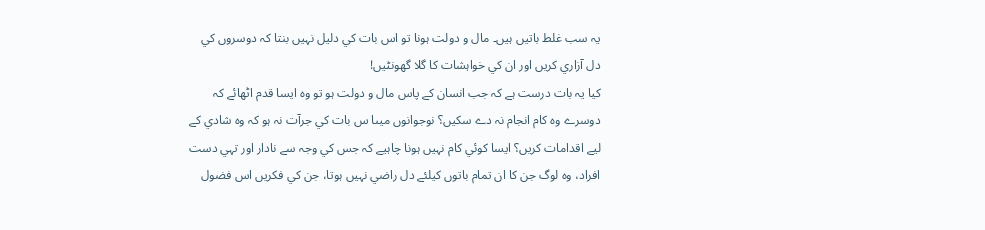يہ سب غلط باتيں ہيں۔ مال و دولت ہونا تو اس بات کي دليل نہيں بنتا کہ دوسروں کي دل آزاري کريں اور ان کي خواہشات کا گلا گھونٹيں!
کيا يہ بات درست ہے کہ جب انسان کے پاس مال و دولت ہو تو وہ ايسا قدم اٹھائے کہ دوسرے وہ کام انجام نہ دے سکيں؟ نوجوانوں ميںا س بات کي جرآت نہ ہو کہ وہ شادي کے ليے اقدامات کريں؟ ايسا کوئي کام نہيں ہونا چاہیے کہ جس کي وجہ سے نادار اور تہي دست افراد، وہ لوگ جن کا ان تمام باتوں کيلئے دل راضي نہيں ہوتا، جن کي فکريں اس فضول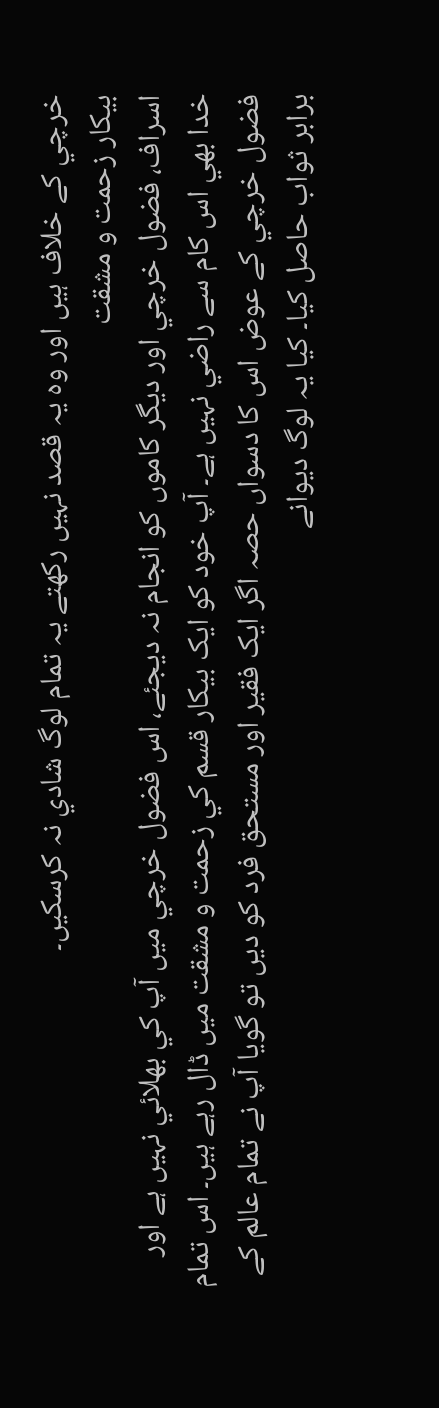خرچي کے خلاف ہيں اور وہ يہ قصد نہيں رکھتے يہ تمام لوگ شادي نہ کرسکيں۔
بيکار زحمت و مشقت
اسراف، فضول خرچي اور ديگر کاموں کو انجام نہ ديجئے، اس فضول خرچي ميں آپ کي بھلائي نہيں ہے اور خدا بھي اس کام سے راضي نہيں ہے۔ آپ خود کو ايک بيکار قسم کي زحمت و مشقت ميں ڈال رہے ہيں۔ اس تمام فضول خرچي کے عوض اس کا دسواں حصہ اگر ايک فقير اور مستحق فرد کو ديں تو گويا آپ نے تمام عالم کے برابر ثواب حاصل کيا۔ کيا يہ لوگ ديوانے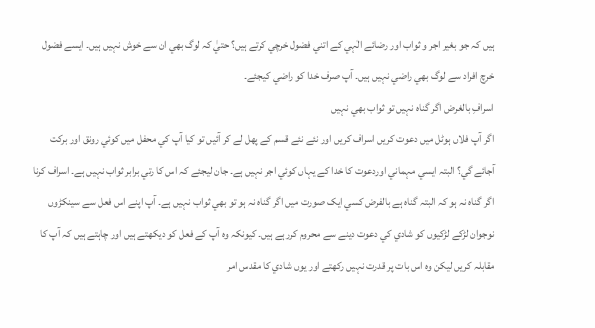ہيں کہ جو بغير اجر و ثواب اور رضائے الٰہي کے اتني فضول خرچي کرتے ہيں؟ حتيٰ کہ لوگ بھي ان سے خوش نہيں ہيں۔ ايسے فضول خرچ افراد سے لوگ بھي راضي نہيں ہيں۔ آپ صرف خدا کو راضي کيجئے۔
اسرافِ بالغرض اگر گناہ نہيں تو ثواب بھي نہيں
اگر آپ فلاں ہوٹل ميں دعوت کريں اسراف کريں اور نئے نئے قسم کے پھل لے کر آئيں تو کيا آپ کي محفل ميں کوئي رونق اور برکت آجائے گي؟ البتہ ايسي مہماني اوردعوت کا خدا کے يہاں کوئي اجر نہيں ہے۔ جان ليجئے کہ اس کا رتي برابر ثواب نہيں ہے۔ اسراف کرنا اگر گناہ نہ ہو کہ البتہ گناہ ہے بالفرض کسي ايک صورت ميں اگر گناہ نہ ہو تو بھي ثواب نہيں ہے۔ آپ اپنے اس فعل سے سينکڑوں نوجوان لڑکے لڑکيوں کو شادي کي دعوت دينے سے محروم کررہے ہيں۔ کيونکہ وہ آپ کے فعل کو ديکھتے ہيں اور چاہتے ہيں کہ آپ کا مقابلہ کريں ليکن وہ اس بات پر قدرت نہيں رکھتے اور يوں شادي کا مقدس امر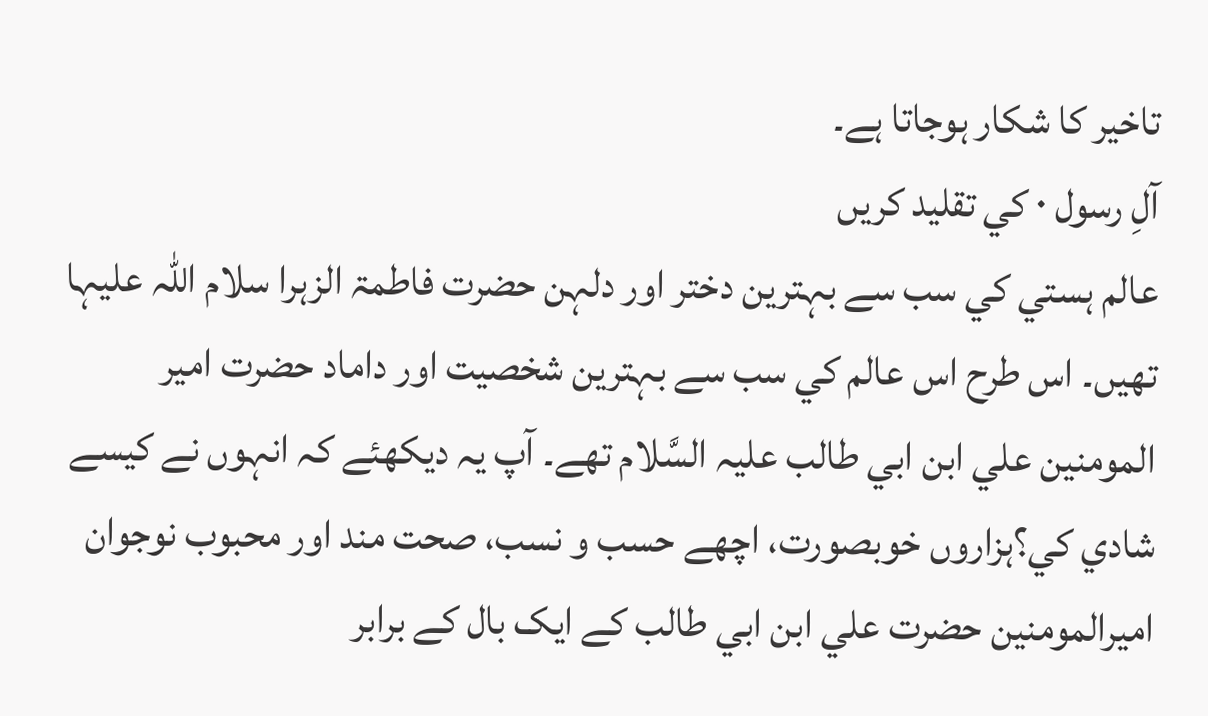تاخير کا شکار ہوجاتا ہے۔
آلِ رسول ۰ کي تقليد کريں
عالم ہستي کي سب سے بہترين دختر اور دلہن حضرت فاطمۃ الزہرا سلام اللہ عليہا تھيں۔ اس طرح اس عالم کي سب سے بہترين شخصيت اور داماد حضرت امير المومنين علي ابن ابي طالب عليہ السَّلام تھے۔ آپ يہ ديکھئے کہ انہوں نے کيسے شادي کي؟ہزاروں خوبصورت، اچھے حسب و نسب، صحت مند اور محبوب نوجوان اميرالمومنين حضرت علي ابن ابي طالب کے ايک بال کے برابر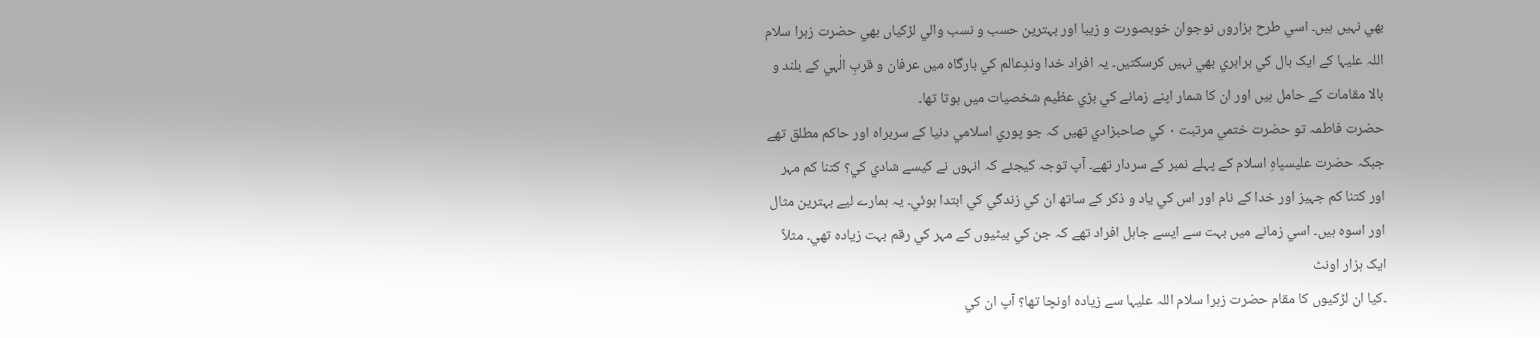بھي نہيں ہیں۔ اسي طرح ہزاروں نوجوان خوبصورت و زيبا اور بہترين حسب و نسب والي لڑکياں بھي حضرت زہرا سلام اللہ عليہا کے ايک بال کي برابري بھي نہيں کرسکتيں۔ يہ افراد خدا وندِعالم کي بارگاہ ميں عرفان و قربِ الٰہي کے بلند و بالا مقامات کے حامل ہيں اور ان کا شمار اپنے زمانے کي بڑي عظيم شخصيات ميں ہوتا تھا۔
حضرت فاطمہ تو حضرت ختمي مرتبت ۰ کي صاحبزادي تھيں کہ جو پوري اسلامي دنيا کے سربراہ اور حاکم مطلق تھے جبکہ حضرت عليسپاہِ اسلام کے پہلے نمبر کے سردار تھے۔ آپ توجہ کيجئے کہ انہوں نے کيسے شادي کي؟ کتنا کم مہر اور کتنا کم جہيز اور خدا کے نام اور اس کي ياد و ذکر کے ساتھ ان کي زندگي کي ابتدا ہوئي۔ يہ ہمارے ليے بہترين مثال اور اسوہ ہيں۔ اسي زمانے ميں بہت سے ايسے جاہل افراد تھے کہ جن کي بيٹيوں کے مہر کي رقم بہت زيادہ تھي۔ مثلاً ايک ہزار اونٹ
۔کيا ان لڑکيوں کا مقام حضرت زہرا سلام اللہ عليہا سے زيادہ اونچا تھا؟ آپ ان کي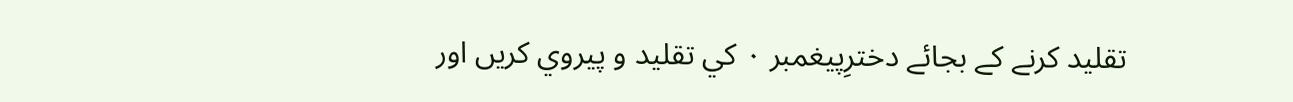تقليد کرنے کے بجائے دخترِپيغمبر ۰ کي تقليد و پيروي کريں اور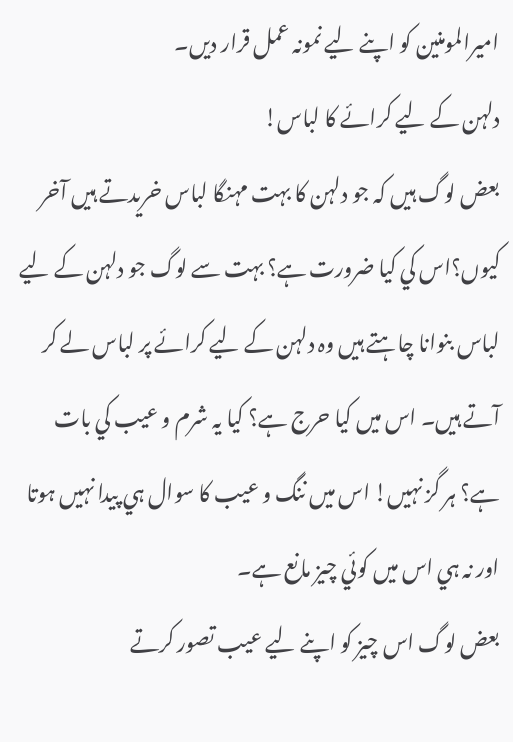اميرالمومنين کو اپنے ليے نمونہ عمل قرار ديں۔
دلہن کے ليے کرائے کا لباس!
بعض لوگ ہيں کہ جو دلہن کا بہت مہنگا لباس خريدتے ہيں آخر کيوں؟اس کي کيا ضرورت ہے؟ بہت سے لوگ جو دلہن کے ليے لباس بنوانا چاہتے ہیں وہ دلہن کے ليے کرائے پر لباس لے کر آتے ہيں۔ اس ميں کيا حرج ہے؟ کيا يہ شرم و عيب کي بات ہے؟ ہر گز نہيں! اس ميں ننگ و عيب کا سوال ہي پيدا نہيں ہوتا اور نہ ہي اس ميں کوئي چيز مانع ہے۔
بعض لوگ اس چيز کو اپنے ليے عيب تصور کرتے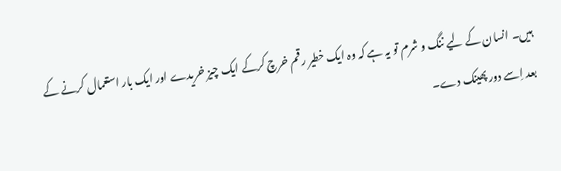ہيں۔ انسان کے ليے ننگ و شرم تو يہ ہے کہ وہ ايک خطير رقم خرچ کرکے ايک چيز خريدے اور ايک بار استعمال کرنے کے بعد اِسے دور پھينک دے۔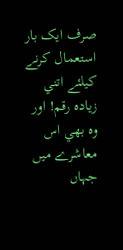صرف ايک بار استعمال کرنے کيلئے اتني زيادہ رقم! اور وہ بھي اس معاشرے ميں جہاں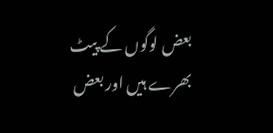بعض لوگوں کے پيٹ بھرے ہيں اور بعض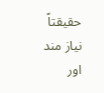حقيقتاً نياز مند اور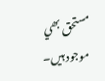مستحق بھي موجود ہيں۔